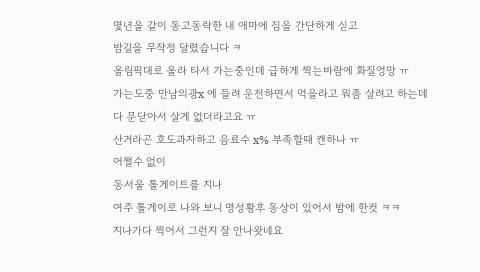몇년을 같이 동고동락한 내 애마에 짐을 간단하게 싣고
밤길을 무작정 달렸습니다 ㅋ
올림픽대로 올라 타서 가는중인데 급하게 찍는바람에 화질엉망 ㅠ
가는도중 만남의광x 에 들려 운전하면서 먹을라고 뭐좀 살려고 하는데
다 문닫아서 살게 없더라고요 ㅠ
산거라곤 호도과자하고 음료수 x% 부족할때 캔하나 ㅠ
어쩔수 없이
동서울 톨게이트를 지나
여주 톨게이로 나와 보니 명성황후 동상이 있어서 밤에 한컷 ㅋㅋ
지나가다 찍어서 그런지 잘 안나왓네요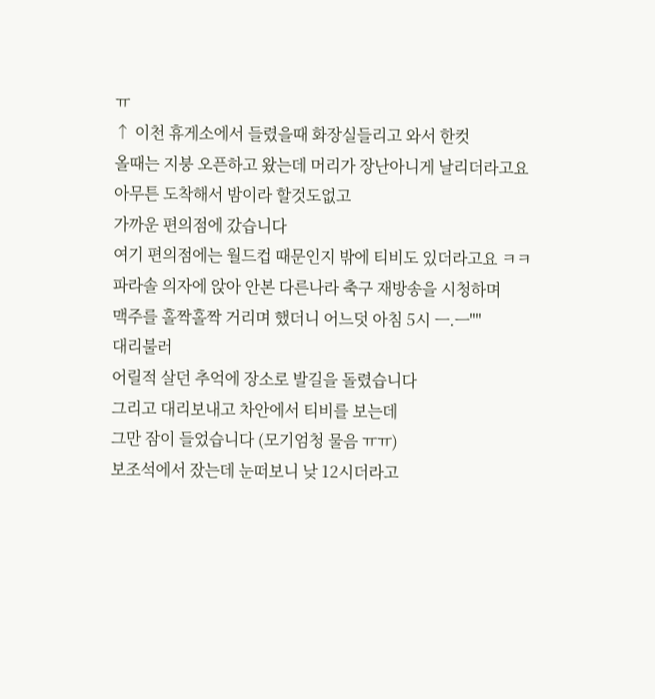ㅠ
↑ 이천 휴게소에서 들렸을때 화장실들리고 와서 한컷
올때는 지붕 오픈하고 왔는데 머리가 장난아니게 날리더라고요
아무튼 도착해서 밤이라 할것도없고
가까운 편의점에 갔습니다
여기 편의점에는 월드컵 때문인지 밖에 티비도 있더라고요 ㅋㅋ
파라솔 의자에 앉아 안본 다른나라 축구 재방송을 시청하며
맥주를 홀짝홀짝 거리며 했더니 어느덧 아침 5시 ㅡ.ㅡ""
대리불러
어릴적 살던 추억에 장소로 발길을 돌렸습니다
그리고 대리보내고 차안에서 티비를 보는데
그만 잠이 들었습니다 (모기엄청 물음 ㅠㅠ)
보조석에서 잤는데 눈떠보니 낮 12시더라고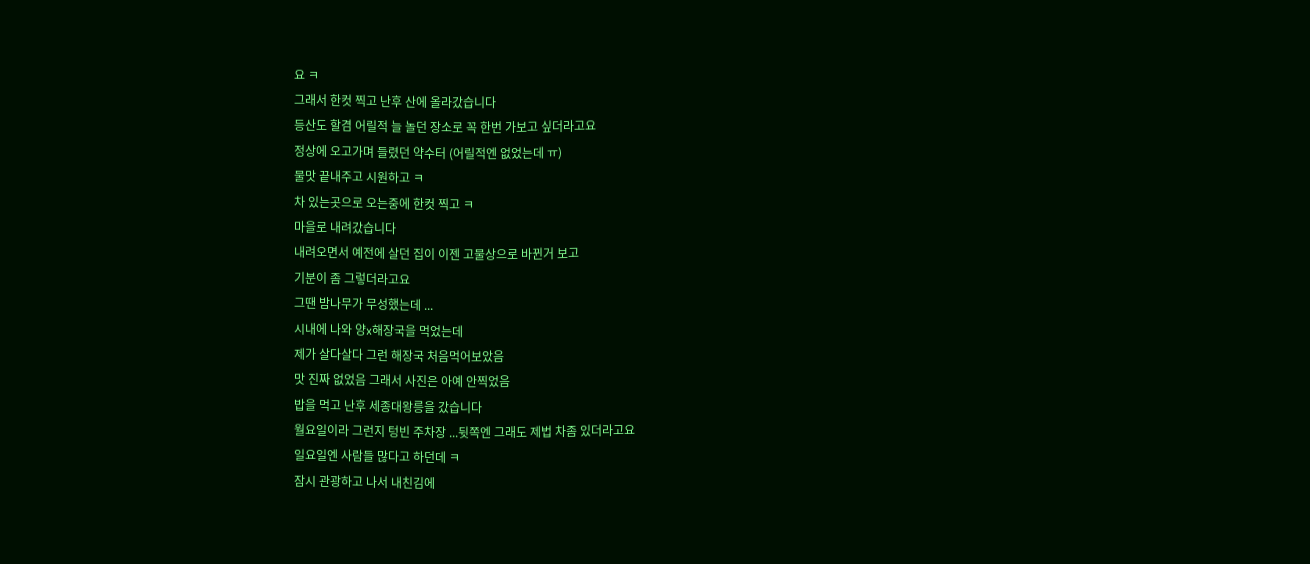요 ㅋ
그래서 한컷 찍고 난후 산에 올라갔습니다
등산도 할겸 어릴적 늘 놀던 장소로 꼭 한번 가보고 싶더라고요
정상에 오고가며 들렸던 약수터 (어릴적엔 없었는데 ㅠ)
물맛 끝내주고 시원하고 ㅋ
차 있는곳으로 오는중에 한컷 찍고 ㅋ
마을로 내려갔습니다
내려오면서 예전에 살던 집이 이젠 고물상으로 바뀐거 보고
기분이 좀 그렇더라고요
그땐 밤나무가 무성했는데 ...
시내에 나와 양x해장국을 먹었는데
제가 살다살다 그런 해장국 처음먹어보았음
맛 진짜 없었음 그래서 사진은 아예 안찍었음
밥을 먹고 난후 세종대왕릉을 갔습니다
월요일이라 그런지 텅빈 주차장 ...뒷쪽엔 그래도 제법 차좀 있더라고요
일요일엔 사람들 많다고 하던데 ㅋ
잠시 관광하고 나서 내친김에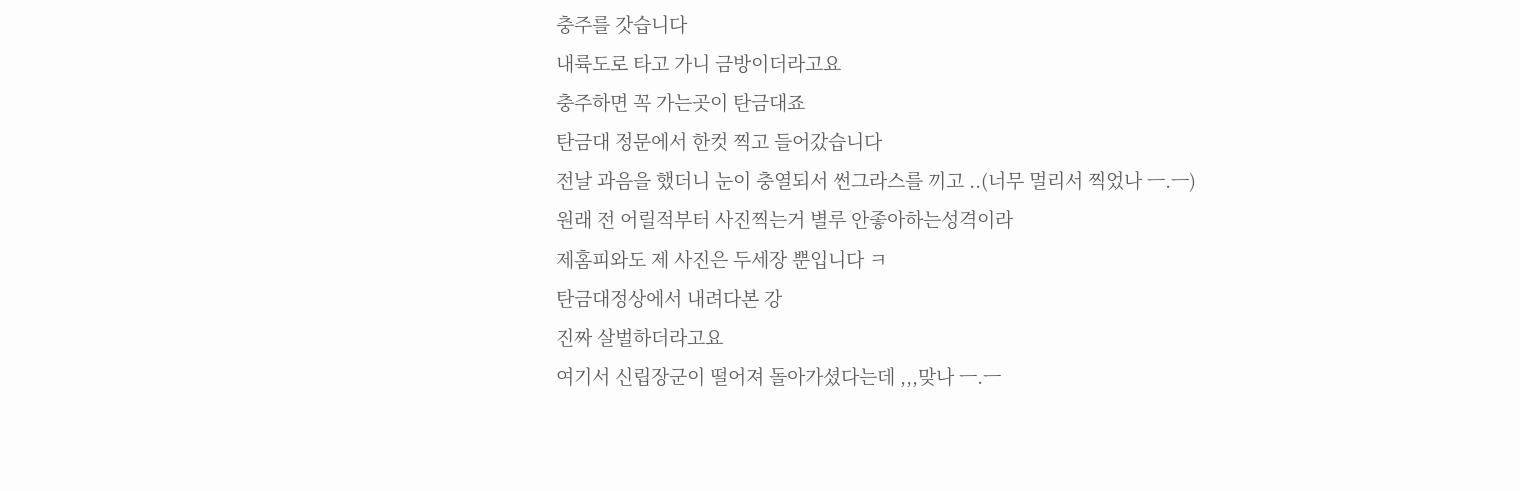충주를 갓습니다
내륙도로 타고 가니 금방이더라고요
충주하면 꼭 가는곳이 탄금대죠
탄금대 정문에서 한컷 찍고 들어갔습니다
전날 과음을 했더니 눈이 충열되서 썬그라스를 끼고 ..(너무 멀리서 찍었나 ㅡ.ㅡ)
원래 전 어릴적부터 사진찍는거 별루 안좋아하는성격이라
제홈피와도 제 사진은 두세장 뿐입니다 ㅋ
탄금대정상에서 내려다본 강
진짜 살벌하더라고요
여기서 신립장군이 떨어져 돌아가셨다는데 ,,,맞나 ㅡ.ㅡ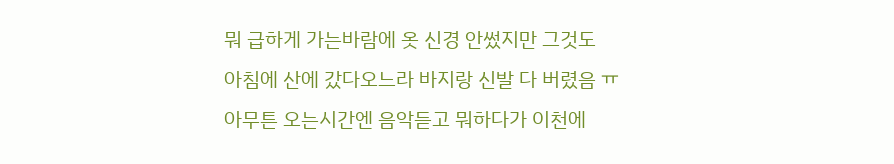뭐 급하게 가는바람에 옷 신경 안썼지만 그것도
아침에 산에 갔다오느라 바지랑 신발 다 버렸음 ㅠ
아무튼 오는시간엔 음악듣고 뭐하다가 이천에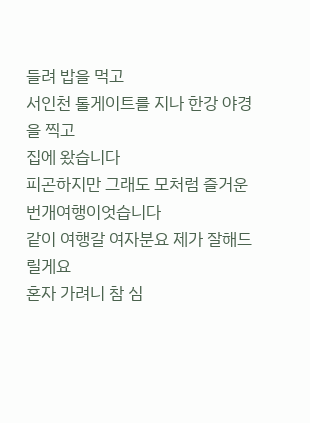들려 밥을 먹고
서인천 톨게이트를 지나 한강 야경을 찍고
집에 왔습니다
피곤하지만 그래도 모처럼 즐거운 번개여행이엇습니다
같이 여행갈 여자분요 제가 잘해드릴게요
혼자 가려니 참 심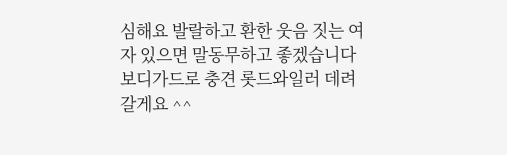심해요 발랄하고 환한 웃음 짓는 여자 있으면 말동무하고 좋겠습니다
보디가드로 충견 롯드와일러 데려갈게요 ^^